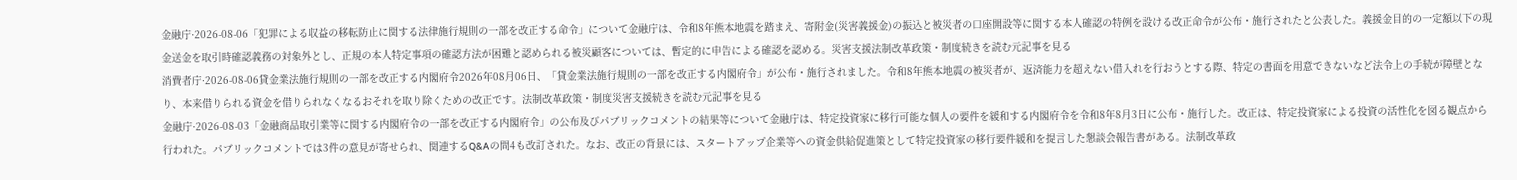金融庁·2026-08-06「犯罪による収益の移転防止に関する法律施行規則の一部を改正する命令」について金融庁は、令和8年熊本地震を踏まえ、寄附金(災害義援金)の振込と被災者の口座開設等に関する本人確認の特例を設ける改正命令が公布・施行されたと公表した。義援金目的の一定額以下の現金送金を取引時確認義務の対象外とし、正規の本人特定事項の確認方法が困難と認められる被災顧客については、暫定的に申告による確認を認める。災害支援法制改革政策・制度続きを読む元記事を見る
消費者庁·2026-08-06貸金業法施行規則の一部を改正する内閣府令2026年08月06日、「貸金業法施行規則の一部を改正する内閣府令」が公布・施行されました。令和8年熊本地震の被災者が、返済能力を超えない借入れを行おうとする際、特定の書面を用意できないなど法令上の手続が障壁となり、本来借りられる資金を借りられなくなるおそれを取り除くための改正です。法制改革政策・制度災害支援続きを読む元記事を見る
金融庁·2026-08-03「金融商品取引業等に関する内閣府令の一部を改正する内閣府令」の公布及びパブリックコメントの結果等について金融庁は、特定投資家に移行可能な個人の要件を緩和する内閣府令を令和8年8月3日に公布・施行した。改正は、特定投資家による投資の活性化を図る観点から行われた。パブリックコメントでは3件の意見が寄せられ、関連するQ&Aの問4も改訂された。なお、改正の背景には、スタートアップ企業等への資金供給促進策として特定投資家の移行要件緩和を提言した懇談会報告書がある。法制改革政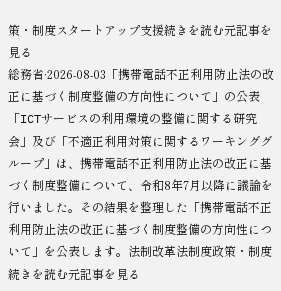策・制度スタートアップ支援続きを読む元記事を見る
総務省·2026-08-03「携帯電話不正利用防止法の改正に基づく制度整備の方向性について」の公表「ICTサービスの利用環境の整備に関する研究会」及び「不適正利用対策に関するワーキンググループ」は、携帯電話不正利用防止法の改正に基づく制度整備について、令和8年7月以降に議論を行いました。その結果を整理した「携帯電話不正利用防止法の改正に基づく制度整備の方向性について」を公表します。法制改革法制度政策・制度続きを読む元記事を見る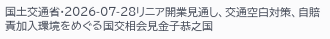国土交通省·2026-07-28リニア開業見通し、交通空白対策、自賠責加入環境をめぐる国交相会見金子恭之国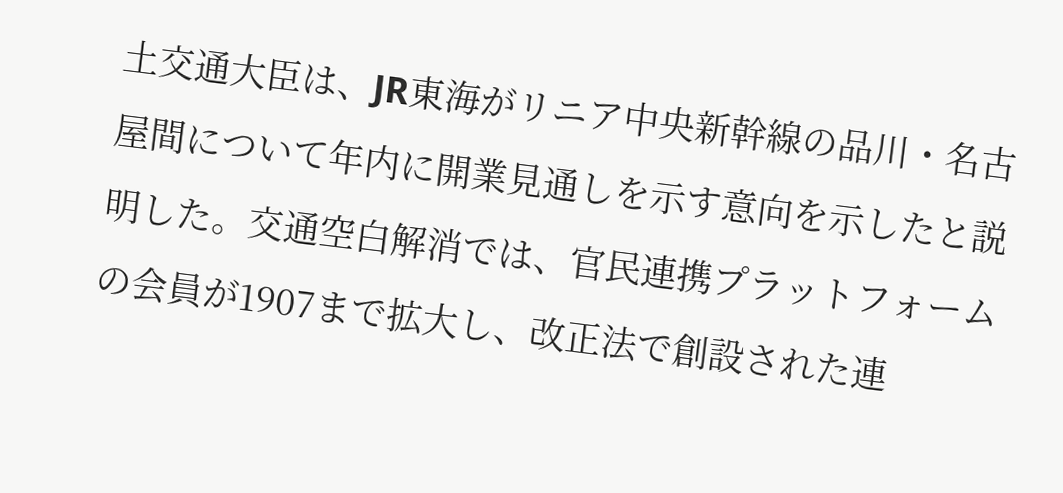土交通大臣は、JR東海がリニア中央新幹線の品川・名古屋間について年内に開業見通しを示す意向を示したと説明した。交通空白解消では、官民連携プラットフォームの会員が1907まで拡大し、改正法で創設された連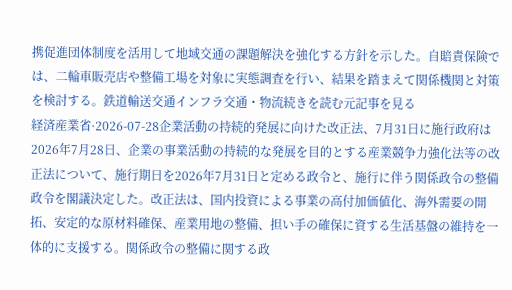携促進団体制度を活用して地域交通の課題解決を強化する方針を示した。自賠責保険では、二輪車販売店や整備工場を対象に実態調査を行い、結果を踏まえて関係機関と対策を検討する。鉄道輸送交通インフラ交通・物流続きを読む元記事を見る
経済産業省·2026-07-28企業活動の持続的発展に向けた改正法、7月31日に施行政府は2026年7月28日、企業の事業活動の持続的な発展を目的とする産業競争力強化法等の改正法について、施行期日を2026年7月31日と定める政令と、施行に伴う関係政令の整備政令を閣議決定した。改正法は、国内投資による事業の高付加価値化、海外需要の開拓、安定的な原材料確保、産業用地の整備、担い手の確保に資する生活基盤の維持を一体的に支援する。関係政令の整備に関する政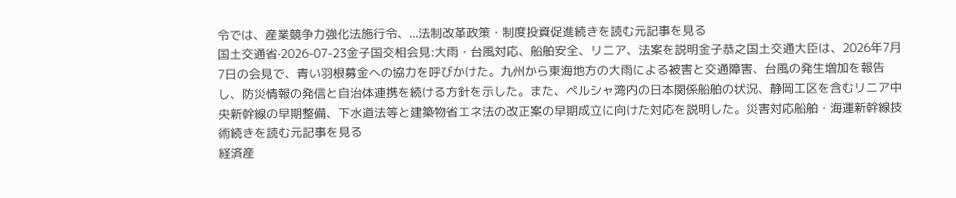令では、産業競争力強化法施行令、...法制改革政策・制度投資促進続きを読む元記事を見る
国土交通省·2026-07-23金子国交相会見:大雨・台風対応、船舶安全、リニア、法案を説明金子恭之国土交通大臣は、2026年7月7日の会見で、青い羽根募金への協力を呼びかけた。九州から東海地方の大雨による被害と交通障害、台風の発生増加を報告し、防災情報の発信と自治体連携を続ける方針を示した。また、ペルシャ湾内の日本関係船舶の状況、静岡工区を含むリニア中央新幹線の早期整備、下水道法等と建築物省エネ法の改正案の早期成立に向けた対応を説明した。災害対応船舶・海運新幹線技術続きを読む元記事を見る
経済産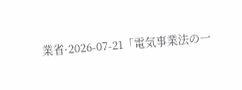業省·2026-07-21「電気事業法の一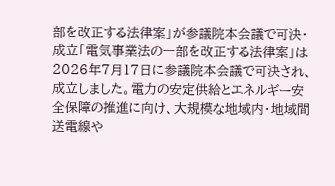部を改正する法律案」が参議院本会議で可決・成立「電気事業法の一部を改正する法律案」は2026年7月17日に参議院本会議で可決され、成立しました。電力の安定供給とエネルギー安全保障の推進に向け、大規模な地域内・地域間送電線や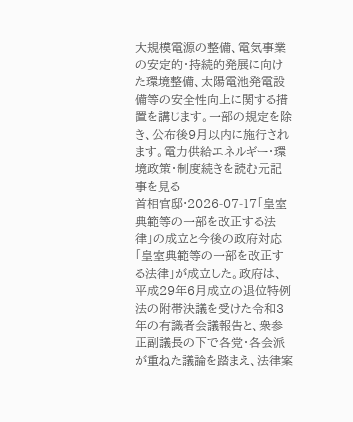大規模電源の整備、電気事業の安定的・持続的発展に向けた環境整備、太陽電池発電設備等の安全性向上に関する措置を講じます。一部の規定を除き、公布後9月以内に施行されます。電力供給エネルギー・環境政策・制度続きを読む元記事を見る
首相官邸·2026-07-17「皇室典範等の一部を改正する法律」の成立と今後の政府対応「皇室典範等の一部を改正する法律」が成立した。政府は、平成29年6月成立の退位特例法の附帯決議を受けた令和3年の有識者会議報告と、衆参正副議長の下で各党・各会派が重ねた議論を踏まえ、法律案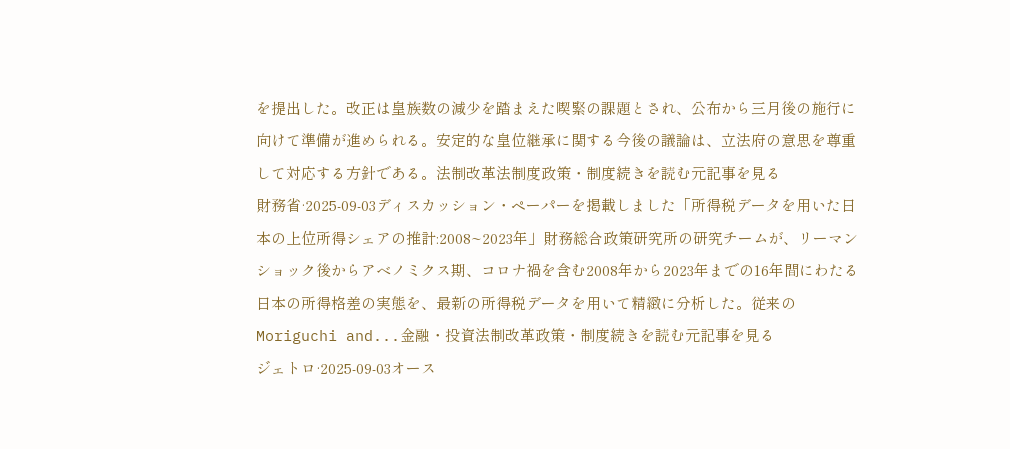を提出した。改正は皇族数の減少を踏まえた喫緊の課題とされ、公布から三月後の施行に向けて準備が進められる。安定的な皇位継承に関する今後の議論は、立法府の意思を尊重して対応する方針である。法制改革法制度政策・制度続きを読む元記事を見る
財務省·2025-09-03ディスカッション・ペーパーを掲載しました「所得税データを用いた日本の上位所得シェアの推計:2008~2023年」財務総合政策研究所の研究チームが、リーマンショック後からアベノミクス期、コロナ禍を含む2008年から2023年までの16年間にわたる日本の所得格差の実態を、最新の所得税データを用いて精緻に分析した。従来のMoriguchi and...金融・投資法制改革政策・制度続きを読む元記事を見る
ジェトロ·2025-09-03オース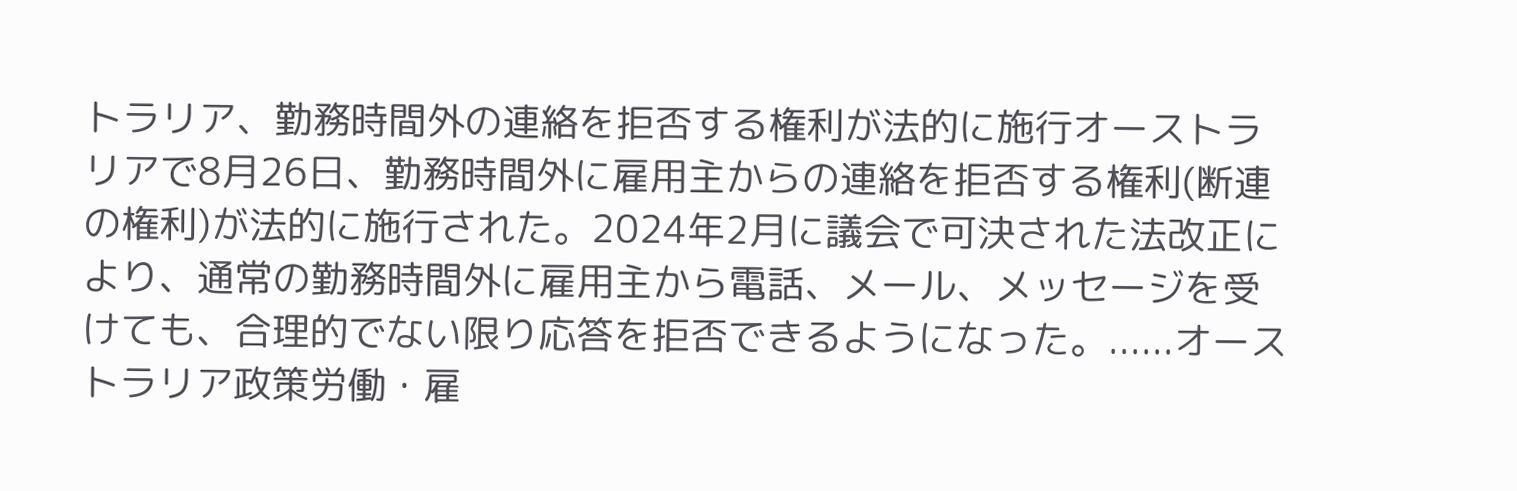トラリア、勤務時間外の連絡を拒否する権利が法的に施行オーストラリアで8月26日、勤務時間外に雇用主からの連絡を拒否する権利(断連の権利)が法的に施行された。2024年2月に議会で可決された法改正により、通常の勤務時間外に雇用主から電話、メール、メッセージを受けても、合理的でない限り応答を拒否できるようになった。......オーストラリア政策労働・雇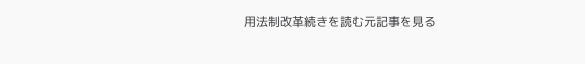用法制改革続きを読む元記事を見る